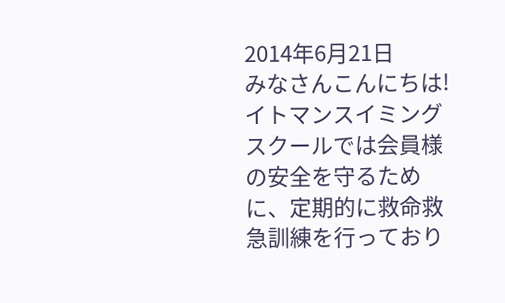2014年6月21日
みなさんこんにちは!
イトマンスイミングスクールでは会員様の安全を守るために、定期的に救命救急訓練を行っており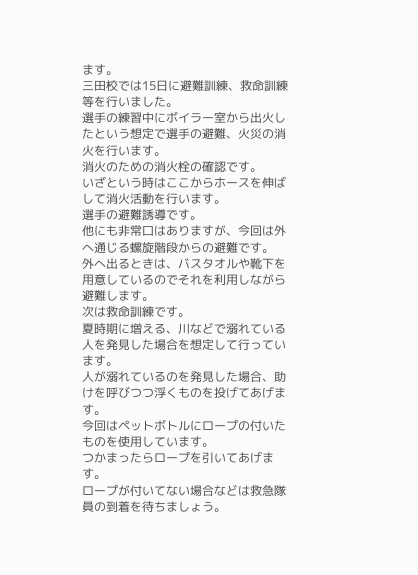ます。
三田校では15日に避難訓練、救命訓練等を行いました。
選手の練習中にボイラー室から出火したという想定で選手の避難、火災の消火を行います。
消火のための消火栓の確認です。
いざという時はここからホースを伸ばして消火活動を行います。
選手の避難誘導です。
他にも非常口はありますが、今回は外へ通じる螺旋階段からの避難です。
外へ出るときは、バスタオルや靴下を用意しているのでそれを利用しながら避難します。
次は救命訓練です。
夏時期に増える、川などで溺れている人を発見した場合を想定して行っています。
人が溺れているのを発見した場合、助けを呼びつつ浮くものを投げてあげます。
今回はペットボトルにロープの付いたものを使用しています。
つかまったらロープを引いてあげます。
ロープが付いてない場合などは救急隊員の到着を待ちましょう。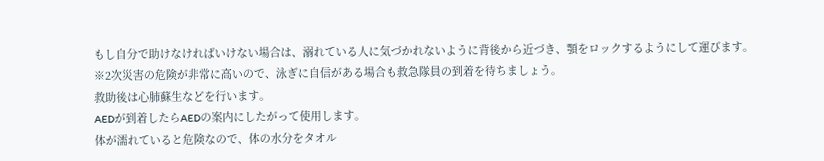もし自分で助けなければいけない場合は、溺れている人に気づかれないように背後から近づき、顎をロックするようにして運びます。
※2次災害の危険が非常に高いので、泳ぎに自信がある場合も救急隊員の到着を待ちましょう。
救助後は心肺蘇生などを行います。
AEDが到着したらAEDの案内にしたがって使用します。
体が濡れていると危険なので、体の水分をタオル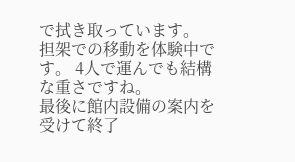で拭き取っています。
担架での移動を体験中です。 4人で運んでも結構な重さですね。
最後に館内設備の案内を受けて終了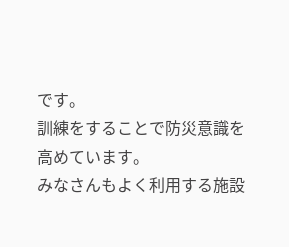です。
訓練をすることで防災意識を高めています。
みなさんもよく利用する施設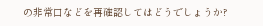の非常口などを再確認してはどうでしょうか?